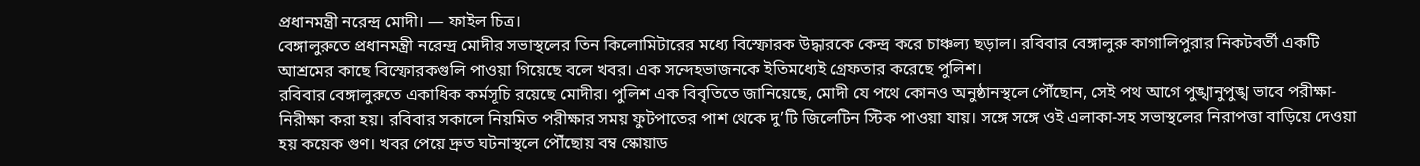প্রধানমন্ত্রী নরেন্দ্র মোদী। — ফাইল চিত্র।
বেঙ্গালুরুতে প্রধানমন্ত্রী নরেন্দ্র মোদীর সভাস্থলের তিন কিলোমিটারের মধ্যে বিস্ফোরক উদ্ধারকে কেন্দ্র করে চাঞ্চল্য ছড়াল। রবিবার বেঙ্গালুরু কাগালিপুরার নিকটবর্তী একটি আশ্রমের কাছে বিস্ফোরকগুলি পাওয়া গিয়েছে বলে খবর। এক সন্দেহভাজনকে ইতিমধ্যেই গ্রেফতার করেছে পুলিশ।
রবিবার বেঙ্গালুরুতে একাধিক কর্মসূচি রয়েছে মোদীর। পুলিশ এক বিবৃতিতে জানিয়েছে, মোদী যে পথে কোনও অনুষ্ঠানস্থলে পৌঁছোন, সেই পথ আগে পুঙ্খানুপুঙ্খ ভাবে পরীক্ষা-নিরীক্ষা করা হয়। রবিবার সকালে নিয়মিত পরীক্ষার সময় ফুটপাতের পাশ থেকে দু’টি জিলেটিন স্টিক পাওয়া যায়। সঙ্গে সঙ্গে ওই এলাকা-সহ সভাস্থলের নিরাপত্তা বাড়িয়ে দেওয়া হয় কয়েক গুণ। খবর পেয়ে দ্রুত ঘটনাস্থলে পৌঁছোয় বম্ব স্কোয়াড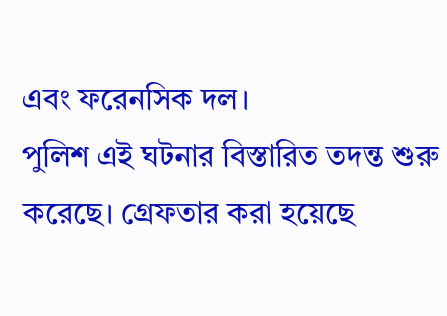এবং ফরেনসিক দল।
পুলিশ এই ঘটনার বিস্তারিত তদন্ত শুরু করেছে। গ্রেফতার করা হয়েছে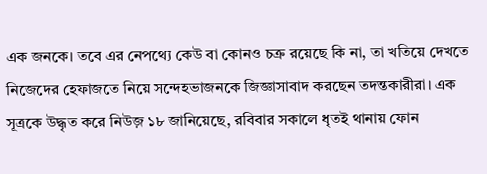এক জনকে। তবে এর নেপথ্যে কেউ বা কোনও চক্র রয়েছে কি না, তা খতিয়ে দেখতে নিজেদের হেফাজতে নিয়ে সন্দেহভাজনকে জিজ্ঞাসাবাদ করছেন তদন্তকারীরা। এক সূত্রকে উদ্ধৃত করে নিউজ় ১৮ জানিয়েছে, রবিবার সকালে ধৃতই থানায় ফোন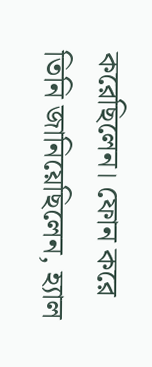করেছিলেন। ফোন করে তিনি জানিয়েছিলেন, হ্যাল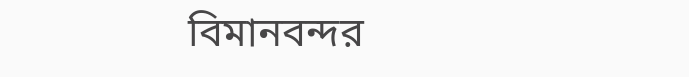বিমানবন্দর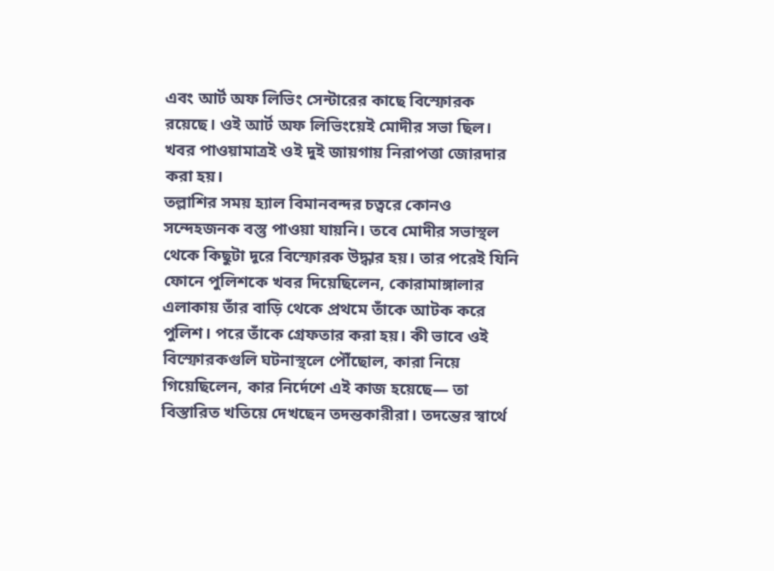এবং আর্ট অফ লিভিং সেন্টারের কাছে বিস্ফোরক রয়েছে। ওই আর্ট অফ লিভিংয়েই মোদীর সভা ছিল। খবর পাওয়ামাত্রই ওই দুই জায়গায় নিরাপত্তা জোরদার করা হয়।
তল্লাশির সময় হ্যাল বিমানবন্দর চত্বরে কোনও সন্দেহজনক বস্তু পাওয়া যায়নি। তবে মোদীর সভাস্থল থেকে কিছুটা দূরে বিস্ফোরক উদ্ধার হয়। তার পরেই যিনি ফোনে পুলিশকে খবর দিয়েছিলেন, কোরামাঙ্গালার এলাকায় তাঁর বাড়ি থেকে প্রথমে তাঁকে আটক করে পুলিশ। পরে তাঁকে গ্রেফতার করা হয়। কী ভাবে ওই বিস্ফোরকগুলি ঘটনাস্থলে পৌঁছোল, কারা নিয়ে গিয়েছিলেন, কার নির্দেশে এই কাজ হয়েছে— তা বিস্তারিত খতিয়ে দেখছেন তদন্তকারীরা। তদন্তের স্বার্থে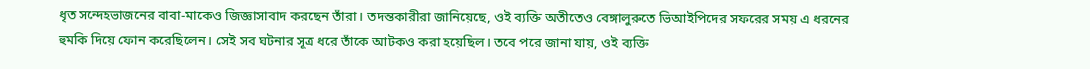ধৃত সন্দেহভাজনের বাবা-মাকেও জিজ্ঞাসাবাদ করছেন তাঁরা। তদন্তকারীরা জানিয়েছে, ওই ব্যক্তি অতীতেও বেঙ্গালুরুতে ভিআইপিদের সফরের সময় এ ধরনের হুমকি দিয়ে ফোন করেছিলেন। সেই সব ঘটনার সূত্র ধরে তাঁকে আটকও করা হয়েছিল। তবে পরে জানা যায়, ওই ব্যক্তি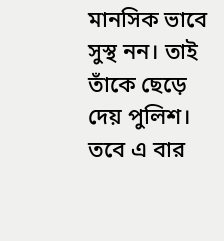মানসিক ভাবে সুস্থ নন। তাই তাঁকে ছেড়ে দেয় পুলিশ। তবে এ বার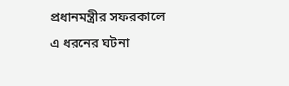প্রধানমন্ত্রীর সফরকালে এ ধরনের ঘটনা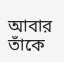আবার তাঁকে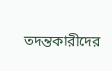তদন্তকারীদের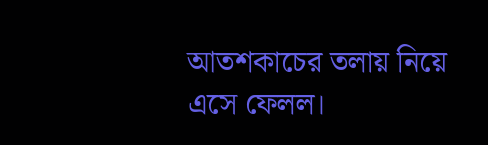আতশকাচের তলায় নিয়ে এসে ফেলল।